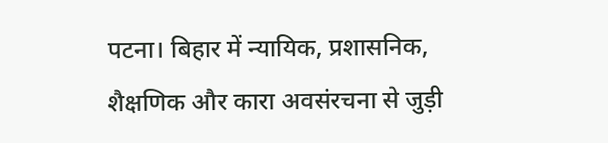पटना। बिहार में न्यायिक, प्रशासनिक, शैक्षणिक और कारा अवसंरचना से जुड़ी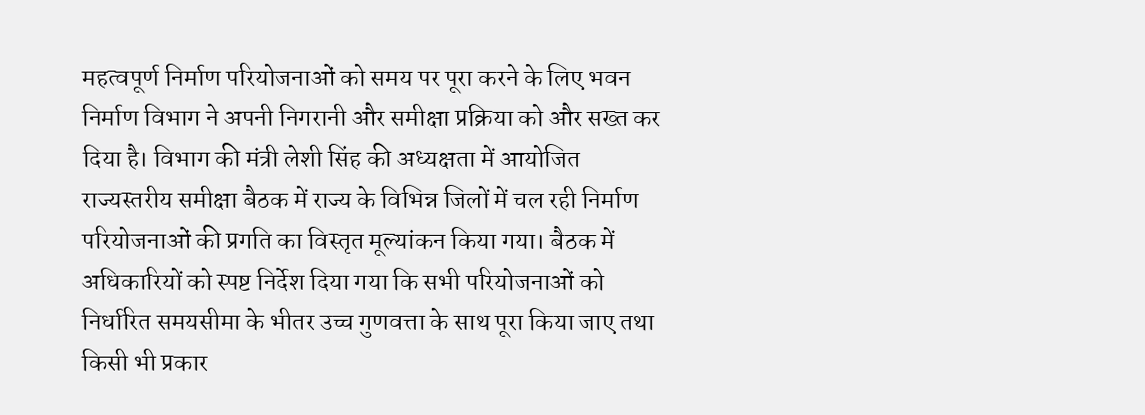महत्वपूर्ण निर्माण परियोजनाओं को समय पर पूरा करने के लिए भवन निर्माण विभाग ने अपनी निगरानी और समीक्षा प्रक्रिया को और सख्त कर दिया है। विभाग की मंत्री लेशी सिंह की अध्यक्षता में आयोजित राज्यस्तरीय समीक्षा बैठक में राज्य के विभिन्न जिलों में चल रही निर्माण परियोजनाओं की प्रगति का विस्तृत मूल्यांकन किया गया। बैठक में अधिकारियों को स्पष्ट निर्देश दिया गया कि सभी परियोजनाओं को निर्धारित समयसीमा के भीतर उच्च गुणवत्ता के साथ पूरा किया जाए तथा किसी भी प्रकार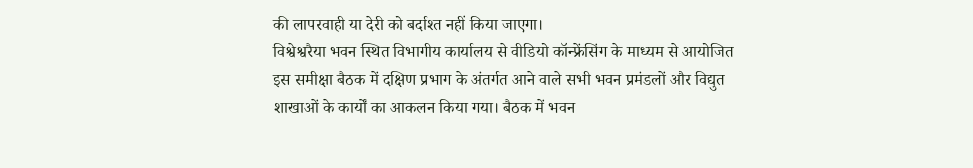की लापरवाही या देरी को बर्दाश्त नहीं किया जाएगा।
विश्वेश्वरैया भवन स्थित विभागीय कार्यालय से वीडियो कॉन्फ्रेंसिंग के माध्यम से आयोजित इस समीक्षा बैठक में दक्षिण प्रभाग के अंतर्गत आने वाले सभी भवन प्रमंडलों और विद्युत शाखाओं के कार्यों का आकलन किया गया। बैठक में भवन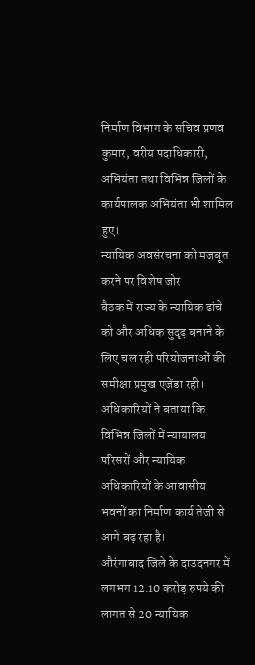निर्माण विभाग के सचिव प्रणव कुमार, वरीय पदाधिकारी, अभियंता तथा विभिन्न जिलों के कार्यपालक अभियंता भी शामिल हुए।
न्यायिक अवसंरचना को मजबूत करने पर विशेष जोर
बैठक में राज्य के न्यायिक ढांचे को और अधिक सुदृढ़ बनाने के लिए चल रही परियोजनाओं की समीक्षा प्रमुख एजेंडा रही। अधिकारियों ने बताया कि विभिन्न जिलों में न्यायालय परिसरों और न्यायिक अधिकारियों के आवासीय भवनों का निर्माण कार्य तेजी से आगे बढ़ रहा है।
औरंगाबाद जिले के दाउदनगर में लगभग 12.10 करोड़ रुपये की लागत से 20 न्यायिक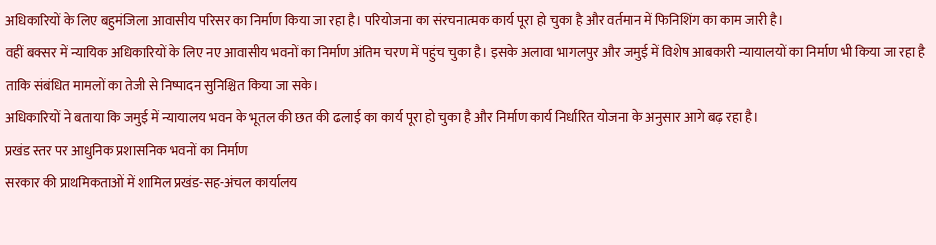अधिकारियों के लिए बहुमंजिला आवासीय परिसर का निर्माण किया जा रहा है। परियोजना का संरचनात्मक कार्य पूरा हो चुका है और वर्तमान में फिनिशिंग का काम जारी है।
वहीं बक्सर में न्यायिक अधिकारियों के लिए नए आवासीय भवनों का निर्माण अंतिम चरण में पहुंच चुका है। इसके अलावा भागलपुर और जमुई में विशेष आबकारी न्यायालयों का निर्माण भी किया जा रहा है ताकि संबंधित मामलों का तेजी से निष्पादन सुनिश्चित किया जा सके।
अधिकारियों ने बताया कि जमुई में न्यायालय भवन के भूतल की छत की ढलाई का कार्य पूरा हो चुका है और निर्माण कार्य निर्धारित योजना के अनुसार आगे बढ़ रहा है।
प्रखंड स्तर पर आधुनिक प्रशासनिक भवनों का निर्माण
सरकार की प्राथमिकताओं में शामिल प्रखंड-सह-अंचल कार्यालय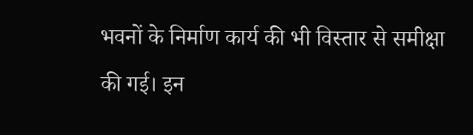भवनों के निर्माण कार्य की भी विस्तार से समीक्षा की गई। इन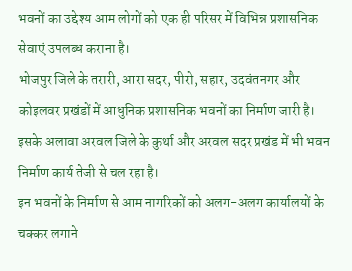भवनों का उद्देश्य आम लोगों को एक ही परिसर में विभिन्न प्रशासनिक सेवाएं उपलब्ध कराना है।
भोजपुर जिले के तरारी, आरा सदर, पीरो, सहार, उदवंतनगर और कोइलवर प्रखंडों में आधुनिक प्रशासनिक भवनों का निर्माण जारी है। इसके अलावा अरवल जिले के कुर्था और अरवल सदर प्रखंड में भी भवन निर्माण कार्य तेजी से चल रहा है।
इन भवनों के निर्माण से आम नागरिकों को अलग-अलग कार्यालयों के चक्कर लगाने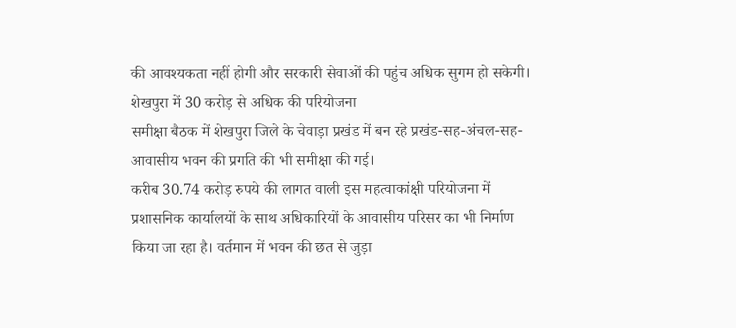की आवश्यकता नहीं होगी और सरकारी सेवाओं की पहुंच अधिक सुगम हो सकेगी।
शेखपुरा में 30 करोड़ से अधिक की परियोजना
समीक्षा बैठक में शेखपुरा जिले के चेवाड़ा प्रखंड में बन रहे प्रखंड-सह-अंचल-सह-आवासीय भवन की प्रगति की भी समीक्षा की गई।
करीब 30.74 करोड़ रुपये की लागत वाली इस महत्वाकांक्षी परियोजना में प्रशासनिक कार्यालयों के साथ अधिकारियों के आवासीय परिसर का भी निर्माण किया जा रहा है। वर्तमान में भवन की छत से जुड़ा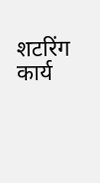शटरिंग कार्य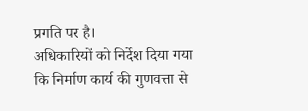प्रगति पर है।
अधिकारियों को निर्देश दिया गया कि निर्माण कार्य की गुणवत्ता से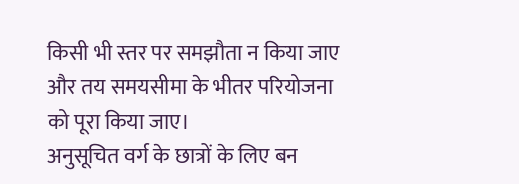किसी भी स्तर पर समझौता न किया जाए और तय समयसीमा के भीतर परियोजना को पूरा किया जाए।
अनुसूचित वर्ग के छात्रों के लिए बन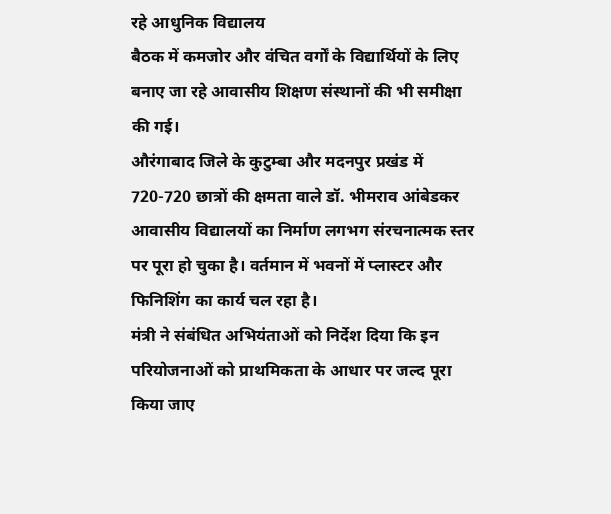रहे आधुनिक विद्यालय
बैठक में कमजोर और वंचित वर्गों के विद्यार्थियों के लिए बनाए जा रहे आवासीय शिक्षण संस्थानों की भी समीक्षा की गई।
औरंगाबाद जिले के कुटुम्बा और मदनपुर प्रखंड में 720-720 छात्रों की क्षमता वाले डॉ. भीमराव आंबेडकर आवासीय विद्यालयों का निर्माण लगभग संरचनात्मक स्तर पर पूरा हो चुका है। वर्तमान में भवनों में प्लास्टर और फिनिशिंग का कार्य चल रहा है।
मंत्री ने संबंधित अभियंताओं को निर्देश दिया कि इन परियोजनाओं को प्राथमिकता के आधार पर जल्द पूरा किया जाए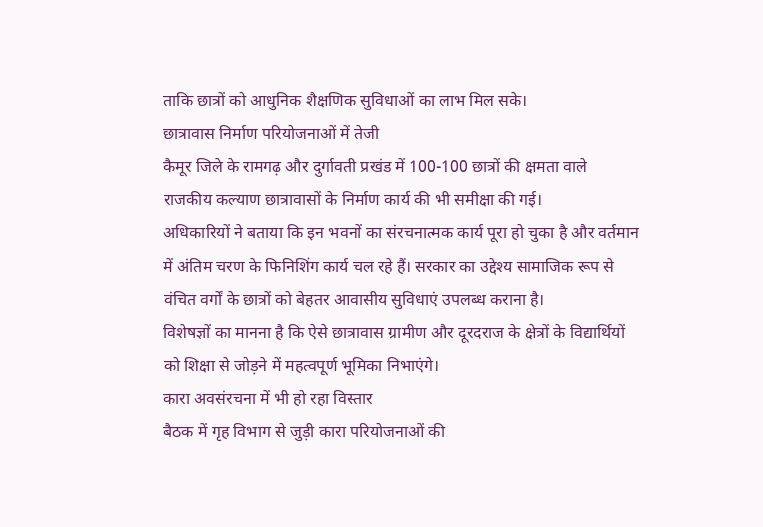ताकि छात्रों को आधुनिक शैक्षणिक सुविधाओं का लाभ मिल सके।
छात्रावास निर्माण परियोजनाओं में तेजी
कैमूर जिले के रामगढ़ और दुर्गावती प्रखंड में 100-100 छात्रों की क्षमता वाले राजकीय कल्याण छात्रावासों के निर्माण कार्य की भी समीक्षा की गई।
अधिकारियों ने बताया कि इन भवनों का संरचनात्मक कार्य पूरा हो चुका है और वर्तमान में अंतिम चरण के फिनिशिंग कार्य चल रहे हैं। सरकार का उद्देश्य सामाजिक रूप से वंचित वर्गों के छात्रों को बेहतर आवासीय सुविधाएं उपलब्ध कराना है।
विशेषज्ञों का मानना है कि ऐसे छात्रावास ग्रामीण और दूरदराज के क्षेत्रों के विद्यार्थियों को शिक्षा से जोड़ने में महत्वपूर्ण भूमिका निभाएंगे।
कारा अवसंरचना में भी हो रहा विस्तार
बैठक में गृह विभाग से जुड़ी कारा परियोजनाओं की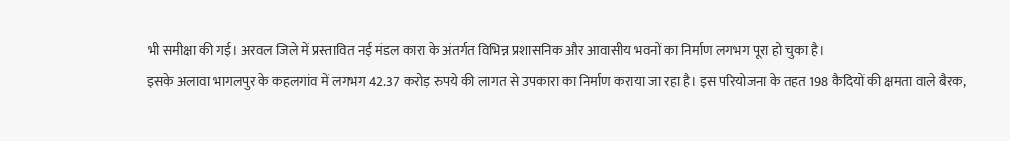भी समीक्षा की गई। अरवल जिले में प्रस्तावित नई मंडल कारा के अंतर्गत विभिन्न प्रशासनिक और आवासीय भवनों का निर्माण लगभग पूरा हो चुका है।
इसके अलावा भागलपुर के कहलगांव में लगभग 42.37 करोड़ रुपये की लागत से उपकारा का निर्माण कराया जा रहा है। इस परियोजना के तहत 198 कैदियों की क्षमता वाले बैरक,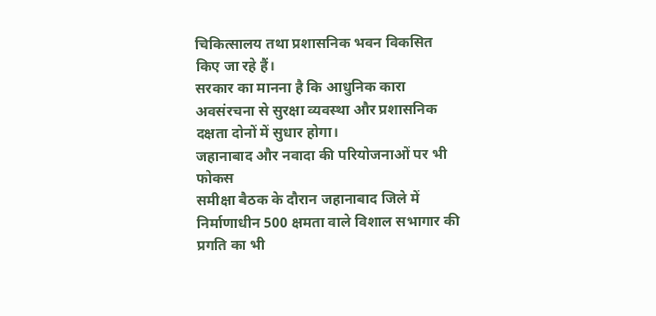चिकित्सालय तथा प्रशासनिक भवन विकसित किए जा रहे हैं।
सरकार का मानना है कि आधुनिक कारा अवसंरचना से सुरक्षा व्यवस्था और प्रशासनिक दक्षता दोनों में सुधार होगा।
जहानाबाद और नवादा की परियोजनाओं पर भी फोकस
समीक्षा बैठक के दौरान जहानाबाद जिले में निर्माणाधीन 500 क्षमता वाले विशाल सभागार की प्रगति का भी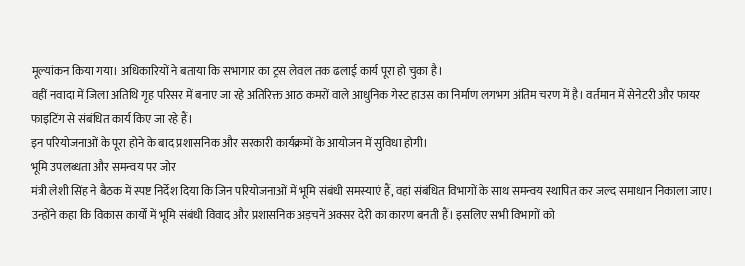मूल्यांकन किया गया। अधिकारियों ने बताया कि सभागार का ट्रस लेवल तक ढलाई कार्य पूरा हो चुका है।
वहीं नवादा में जिला अतिथि गृह परिसर में बनाए जा रहे अतिरिक्त आठ कमरों वाले आधुनिक गेस्ट हाउस का निर्माण लगभग अंतिम चरण में है। वर्तमान में सेनेटरी और फायर फाइटिंग से संबंधित कार्य किए जा रहे हैं।
इन परियोजनाओं के पूरा होने के बाद प्रशासनिक और सरकारी कार्यक्रमों के आयोजन में सुविधा होगी।
भूमि उपलब्धता और समन्वय पर जोर
मंत्री लेशी सिंह ने बैठक में स्पष्ट निर्देश दिया कि जिन परियोजनाओं में भूमि संबंधी समस्याएं हैं, वहां संबंधित विभागों के साथ समन्वय स्थापित कर जल्द समाधान निकाला जाए।
उन्होंने कहा कि विकास कार्यों में भूमि संबंधी विवाद और प्रशासनिक अड़चनें अक्सर देरी का कारण बनती हैं। इसलिए सभी विभागों को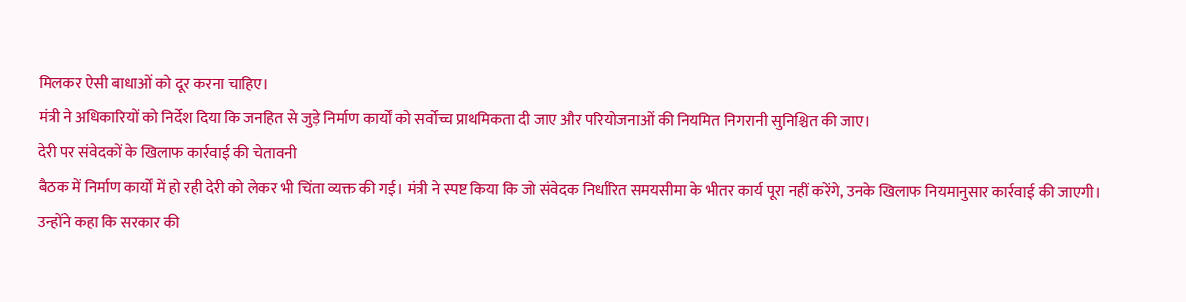मिलकर ऐसी बाधाओं को दूर करना चाहिए।
मंत्री ने अधिकारियों को निर्देश दिया कि जनहित से जुड़े निर्माण कार्यों को सर्वोच्च प्राथमिकता दी जाए और परियोजनाओं की नियमित निगरानी सुनिश्चित की जाए।
देरी पर संवेदकों के खिलाफ कार्रवाई की चेतावनी
बैठक में निर्माण कार्यों में हो रही देरी को लेकर भी चिंता व्यक्त की गई। मंत्री ने स्पष्ट किया कि जो संवेदक निर्धारित समयसीमा के भीतर कार्य पूरा नहीं करेंगे, उनके खिलाफ नियमानुसार कार्रवाई की जाएगी।
उन्होंने कहा कि सरकार की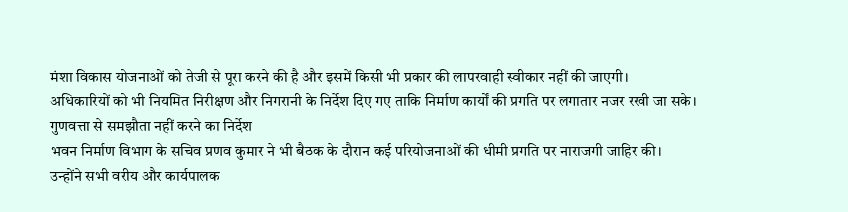मंशा विकास योजनाओं को तेजी से पूरा करने की है और इसमें किसी भी प्रकार की लापरवाही स्वीकार नहीं की जाएगी।
अधिकारियों को भी नियमित निरीक्षण और निगरानी के निर्देश दिए गए ताकि निर्माण कार्यों की प्रगति पर लगातार नजर रखी जा सके।
गुणवत्ता से समझौता नहीं करने का निर्देश
भवन निर्माण विभाग के सचिव प्रणव कुमार ने भी बैठक के दौरान कई परियोजनाओं की धीमी प्रगति पर नाराजगी जाहिर की।
उन्होंने सभी वरीय और कार्यपालक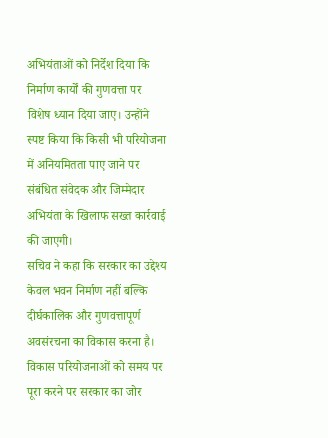अभियंताओं को निर्देश दिया कि निर्माण कार्यों की गुणवत्ता पर विशेष ध्यान दिया जाए। उन्होंने स्पष्ट किया कि किसी भी परियोजना में अनियमितता पाए जाने पर संबंधित संवेदक और जिम्मेदार अभियंता के खिलाफ सख्त कार्रवाई की जाएगी।
सचिव ने कहा कि सरकार का उद्देश्य केवल भवन निर्माण नहीं बल्कि दीर्घकालिक और गुणवत्तापूर्ण अवसंरचना का विकास करना है।
विकास परियोजनाओं को समय पर पूरा करने पर सरकार का जोर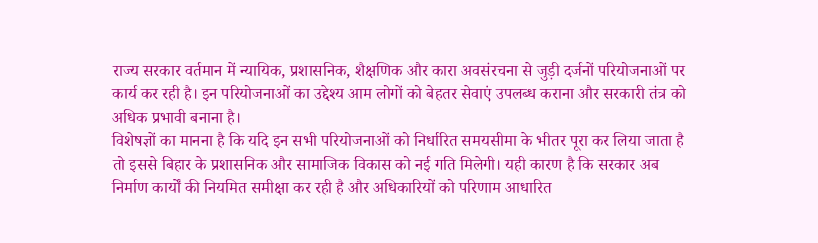राज्य सरकार वर्तमान में न्यायिक, प्रशासनिक, शैक्षणिक और कारा अवसंरचना से जुड़ी दर्जनों परियोजनाओं पर कार्य कर रही है। इन परियोजनाओं का उद्देश्य आम लोगों को बेहतर सेवाएं उपलब्ध कराना और सरकारी तंत्र को अधिक प्रभावी बनाना है।
विशेषज्ञों का मानना है कि यदि इन सभी परियोजनाओं को निर्धारित समयसीमा के भीतर पूरा कर लिया जाता है तो इससे बिहार के प्रशासनिक और सामाजिक विकास को नई गति मिलेगी। यही कारण है कि सरकार अब निर्माण कार्यों की नियमित समीक्षा कर रही है और अधिकारियों को परिणाम आधारित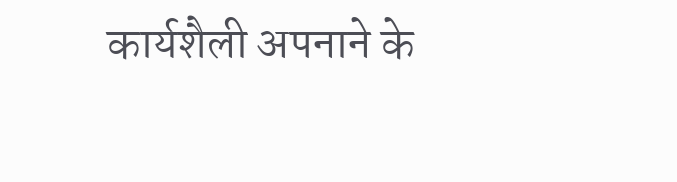कार्यशैली अपनाने के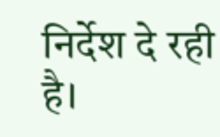निर्देश दे रही है।